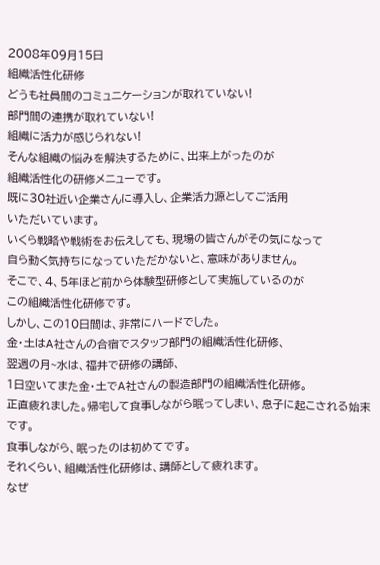2008年09月15日
組織活性化研修
どうも社員間のコミュニケーションが取れていない!
部門間の連携が取れていない!
組織に活力が感じられない!
そんな組織の悩みを解決するために、出来上がったのが
組織活性化の研修メニューです。
既に30社近い企業さんに導入し、企業活力源としてご活用
いただいています。
いくら戦略や戦術をお伝えしても、現場の皆さんがその気になって
自ら動く気持ちになっていただかないと、意味がありません。
そこで、4、5年ほど前から体験型研修として実施しているのが
この組織活性化研修です。
しかし、この10日間は、非常にハードでした。
金・土はA社さんの合宿でスタッフ部門の組織活性化研修、
翌週の月~水は、福井で研修の講師、
1日空いてまた金・土でA社さんの製造部門の組織活性化研修。
正直疲れました。帰宅して食事しながら眠ってしまい、息子に起こされる始末です。
食事しながら、眠ったのは初めてです。
それくらい、組織活性化研修は、講師として疲れます。
なぜ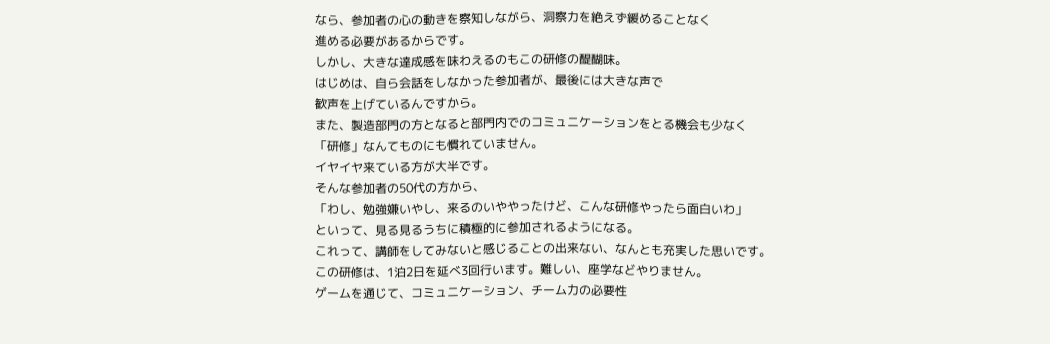なら、参加者の心の動きを察知しながら、洞察力を絶えず緩めることなく
進める必要があるからです。
しかし、大きな達成感を味わえるのもこの研修の醍醐味。
はじめは、自ら会話をしなかった参加者が、最後には大きな声で
歓声を上げているんですから。
また、製造部門の方となると部門内でのコミュニケーションをとる機会も少なく
「研修」なんてものにも慣れていません。
イヤイヤ来ている方が大半です。
そんな参加者の50代の方から、
「わし、勉強嫌いやし、来るのいややったけど、こんな研修やったら面白いわ」
といって、見る見るうちに積極的に参加されるようになる。
これって、講師をしてみないと感じることの出来ない、なんとも充実した思いです。
この研修は、1泊2日を延べ3回行います。難しい、座学などやりません。
ゲームを通じて、コミュニケーション、チーム力の必要性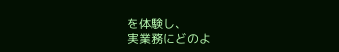を体験し、
実業務にどのよ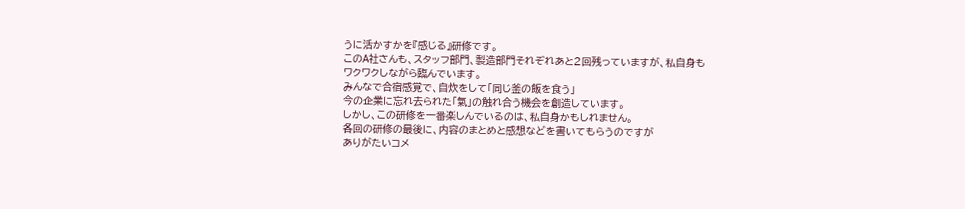うに活かすかを『感じる』研修です。
このA社さんも、スタッフ部門、製造部門それぞれあと2回残っていますが、私自身も
ワクワクしながら臨んでいます。
みんなで合宿感覚で、自炊をして「同じ釜の飯を食う」
今の企業に忘れ去られた「氣」の触れ合う機会を創造しています。
しかし、この研修を一番楽しんでいるのは、私自身かもしれません。
各回の研修の最後に、内容のまとめと感想などを書いてもらうのですが
ありがたいコメ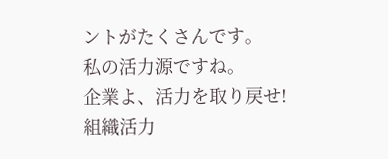ントがたくさんです。
私の活力源ですね。
企業よ、活力を取り戻せ!
組織活力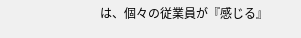は、個々の従業員が『感じる』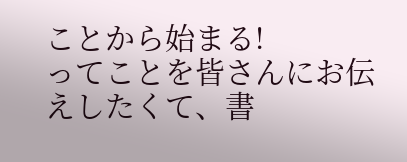ことから始まる!
ってことを皆さんにお伝えしたくて、書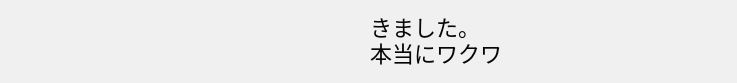きました。
本当にワクワ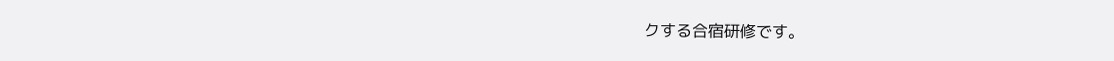クする合宿研修です。